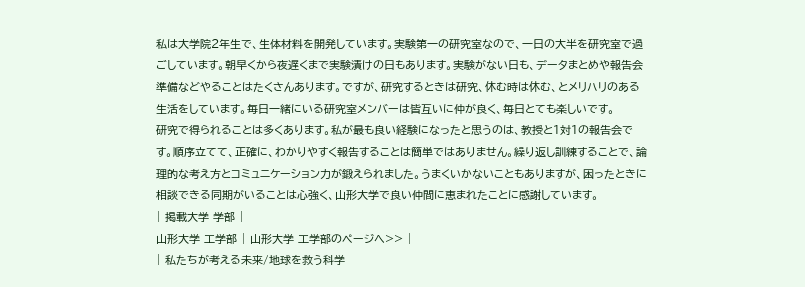私は大学院2年生で、生体材料を開発しています。実験第一の研究室なので、一日の大半を研究室で過ごしています。朝早くから夜遅くまで実験漬けの日もあります。実験がない日も、データまとめや報告会準備などやることはたくさんあります。ですが、研究するときは研究、休む時は休む、とメリハリのある生活をしています。毎日一緒にいる研究室メンバーは皆互いに仲が良く、毎日とても楽しいです。
研究で得られることは多くあります。私が最も良い経験になったと思うのは、教授と1対1の報告会です。順序立てて、正確に、わかりやすく報告することは簡単ではありません。繰り返し訓練することで、論理的な考え方とコミュニケーション力が鍛えられました。うまくいかないこともありますが、困ったときに相談できる同期がいることは心強く、山形大学で良い仲間に恵まれたことに感謝しています。
| 掲載大学 学部 |
山形大学 工学部 | 山形大学 工学部のページへ>> |
| 私たちが考える未来/地球を救う科学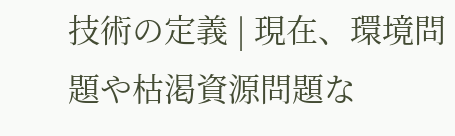技術の定義 | 現在、環境問題や枯渇資源問題な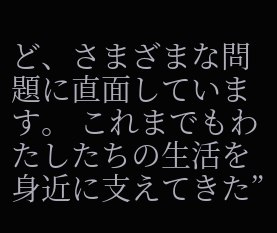ど、さまざまな問題に直面しています。 これまでもわたしたちの生活を身近に支えてきた”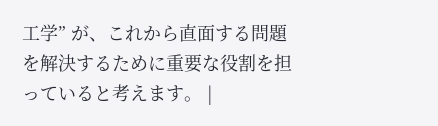工学” が、これから直面する問題を解決するために重要な役割を担っていると考えます。 |